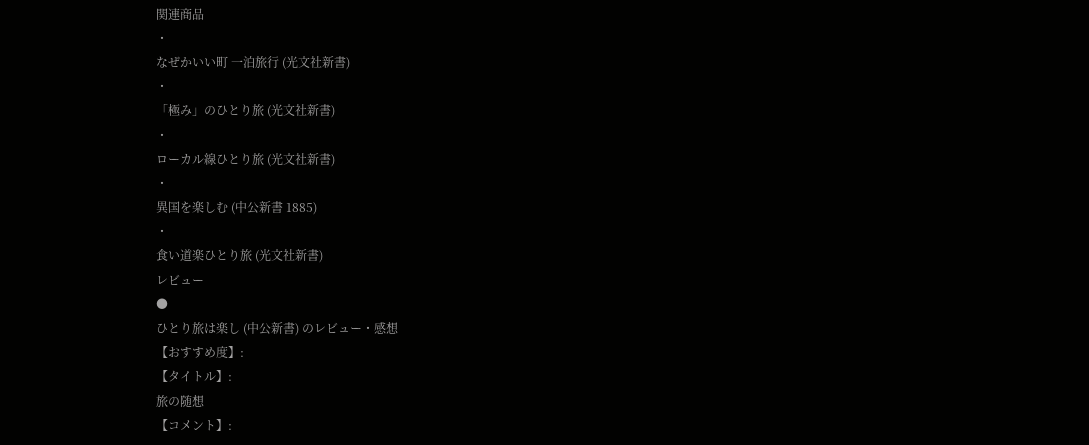関連商品
・
なぜかいい町 一泊旅行 (光文社新書)
・
「極み」のひとり旅 (光文社新書)
・
ローカル線ひとり旅 (光文社新書)
・
異国を楽しむ (中公新書 1885)
・
食い道楽ひとり旅 (光文社新書)
レビュー
●
ひとり旅は楽し (中公新書) のレビュー・感想
【おすすめ度】:
【タイトル】:
旅の随想
【コメント】: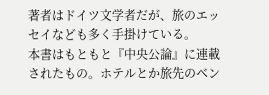著者はドイツ文学者だが、旅のエッセイなども多く手掛けている。
本書はもともと『中央公論』に連載されたもの。ホテルとか旅先のベン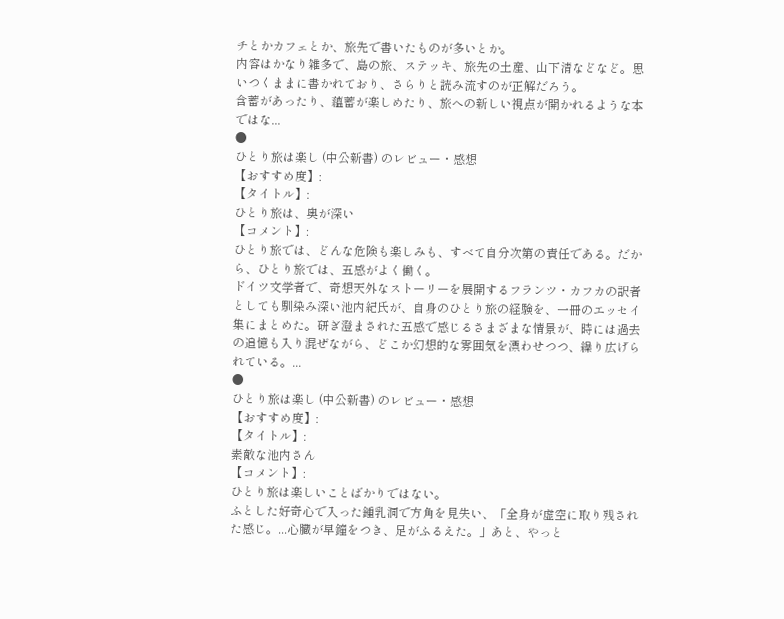チとかカフェとか、旅先で書いたものが多いとか。
内容はかなり雑多で、島の旅、ステッキ、旅先の土産、山下清などなど。思いつくままに書かれており、さらりと読み流すのが正解だろう。
含蓄があったり、蘊蓄が楽しめたり、旅への新しい視点が開かれるような本ではな...
●
ひとり旅は楽し (中公新書) のレビュー・感想
【おすすめ度】:
【タイトル】:
ひとり旅は、奥が深い
【コメント】:
ひとり旅では、どんな危険も楽しみも、すべて自分次第の責任である。だから、ひとり旅では、五感がよく働く。
ドイツ文学者で、奇想天外なストーリーを展開するフランツ・カフカの訳者としても馴染み深い池内紀氏が、自身のひとり旅の経験を、一冊のエッセイ集にまとめた。研ぎ澄まされた五感で感じるさまざまな情景が、時には過去の追憶も入り混ぜながら、どこか幻想的な雰囲気を漂わせつつ、繰り広げられている。...
●
ひとり旅は楽し (中公新書) のレビュー・感想
【おすすめ度】:
【タイトル】:
素敵な池内さん
【コメント】:
ひとり旅は楽しいことばかりではない。
ふとした好奇心で入った鍾乳洞で方角を見失い、「全身が虚空に取り残された感じ。...心臓が早鐘をつき、足がふるえた。」あと、やっと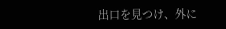出口を見つけ、外に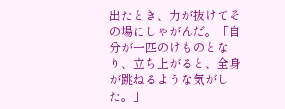出たとき、力が抜けてその場にしゃがんだ。「自分が一匹のけものとなり、立ち上がると、全身が跳ねるような気がした。」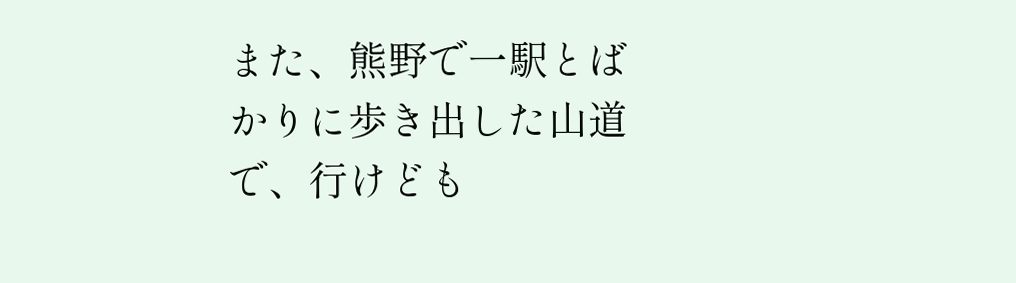また、熊野で一駅とばかりに歩き出した山道で、行けども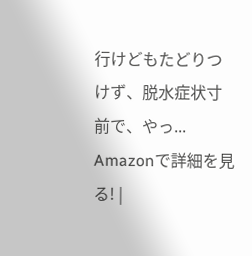行けどもたどりつけず、脱水症状寸前で、やっ...
Amazonで詳細を見る! |